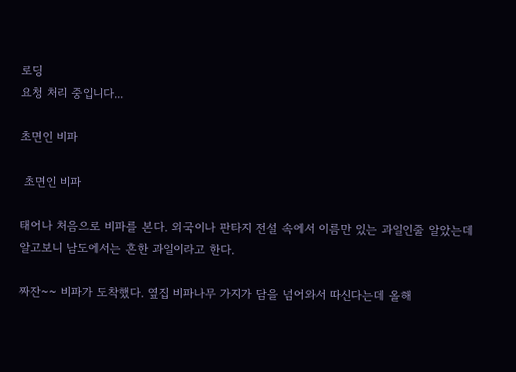로딩
요청 처리 중입니다...

초면인 비파

 초면인 비파

태어나 처음으로 비파를 본다. 외국이나 판타지 전설 속에서 이름만 있는 과일인줄 알았는데 알고보니 남도에서는 흔한 과일이라고 한다.

짜잔~~ 비파가 도착했다. 옆집 비파나무 가지가 담을 넘어와서 따신다는데 올해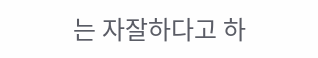는 자잘하다고 하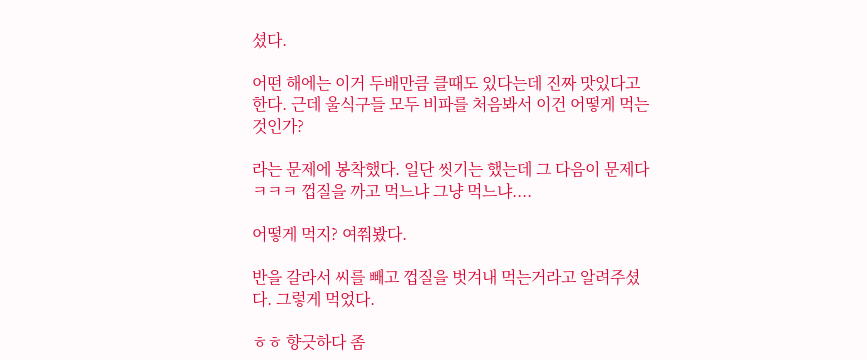셨다.

어떤 해에는 이거 두배만큼 클때도 있다는데 진짜 맛있다고 한다. 근데 울식구들 모두 비파를 처음봐서 이건 어떻게 먹는것인가?

라는 문제에 봉착했다. 일단 씻기는 했는데 그 다음이 문제다 ㅋㅋㅋ 껍질을 까고 먹느냐 그냥 먹느냐....

어떻게 먹지? 여쭤봤다.

반을 갈라서 씨를 빼고 껍질을 벗겨내 먹는거라고 알려주셨다. 그렇게 먹었다.

ㅎㅎ 향긋하다 좀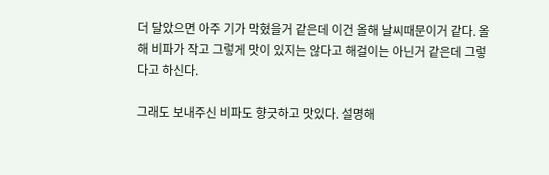더 달았으면 아주 기가 막혔을거 같은데 이건 올해 날씨때문이거 같다. 올해 비파가 작고 그렇게 맛이 있지는 않다고 해걸이는 아닌거 같은데 그렇다고 하신다.

그래도 보내주신 비파도 향긋하고 맛있다. 설명해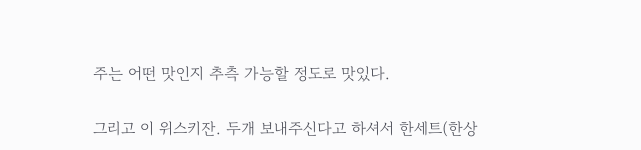주는 어떤 맛인지 추측 가능할 정도로 맛있다.

그리고 이 위스키잔. 두개 보내주신다고 하셔서 한세트(한상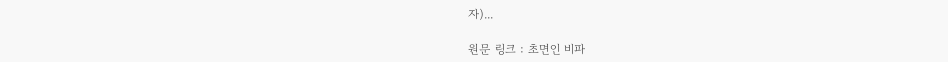자)...

원문 링크 : 초면인 비파